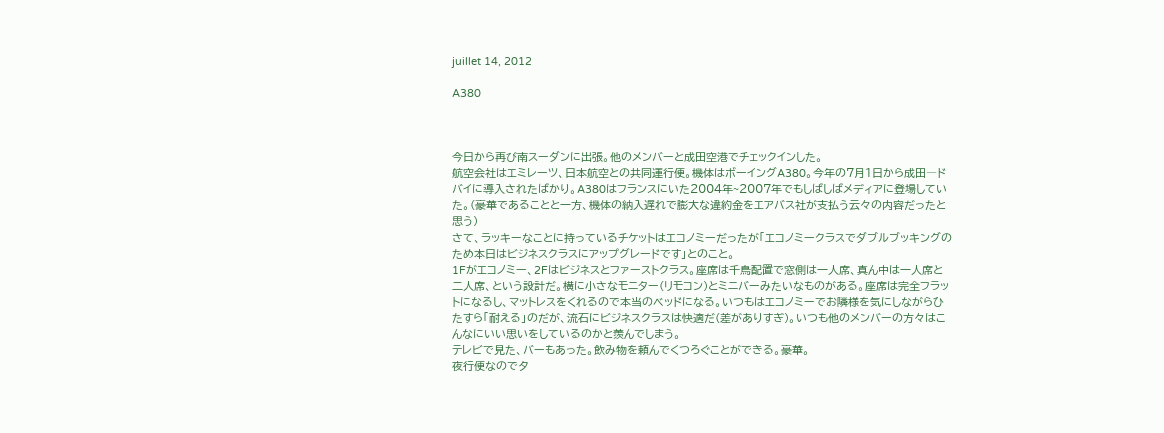juillet 14, 2012

A380



今日から再び南スーダンに出張。他のメンバーと成田空港でチェックインした。
航空会社はエミレーツ、日本航空との共同運行便。機体はボーイングA380。今年の7月1日から成田―ドバイに導入されたばかり。A380はフランスにいた2004年~2007年でもしばしばメディアに登場していた。(豪華であることと一方、機体の納入遅れで膨大な違約金をエアバス社が支払う云々の内容だったと思う)
さて、ラッキーなことに持っているチケットはエコノミーだったが「エコノミークラスでダブルブッキングのため本日はビジネスクラスにアップグレードです」とのこと。
1Fがエコノミー、2Fはビジネスとファーストクラス。座席は千鳥配置で窓側は一人席、真ん中は一人席と二人席、という設計だ。横に小さなモニター(リモコン)とミニバーみたいなものがある。座席は完全フラットになるし、マットレスをくれるので本当のベッドになる。いつもはエコノミーでお隣様を気にしながらひたすら「耐える」のだが、流石にビジネスクラスは快適だ(差がありすぎ)。いつも他のメンバーの方々はこんなにいい思いをしているのかと羨んでしまう。
テレビで見た、バーもあった。飲み物を頼んでくつろぐことができる。豪華。
夜行便なので夕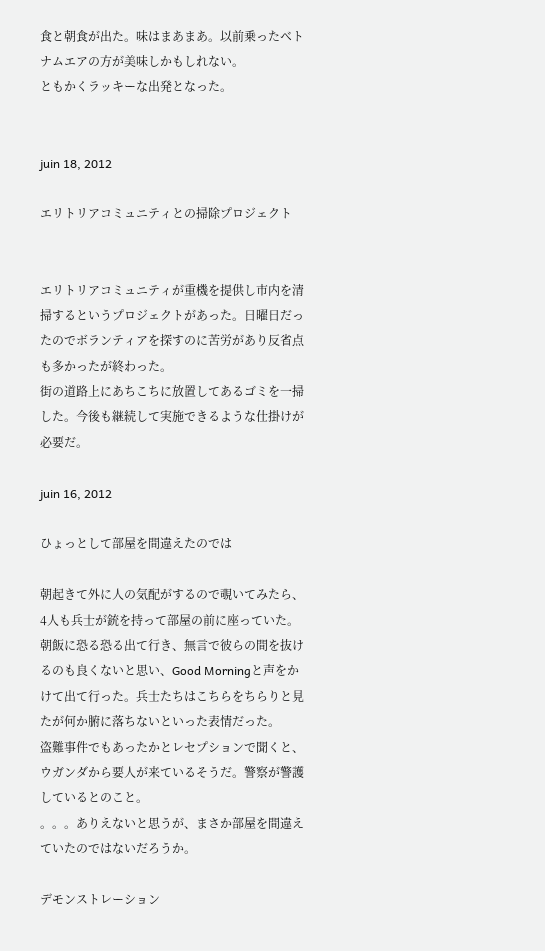食と朝食が出た。味はまあまあ。以前乗ったベトナムエアの方が美味しかもしれない。
ともかくラッキーな出発となった。


juin 18, 2012

エリトリアコミュニティとの掃除プロジェクト


エリトリアコミュニティが重機を提供し市内を清掃するというプロジェクトがあった。日曜日だったのでボランティアを探すのに苦労があり反省点も多かったが終わった。
街の道路上にあちこちに放置してあるゴミを一掃した。今後も継続して実施できるような仕掛けが必要だ。

juin 16, 2012

ひょっとして部屋を間違えたのでは

朝起きて外に人の気配がするので覗いてみたら、4人も兵士が銃を持って部屋の前に座っていた。朝飯に恐る恐る出て行き、無言で彼らの間を抜けるのも良くないと思い、Good Morningと声をかけて出て行った。兵士たちはこちらをちらりと見たが何か腑に落ちないといった表情だった。
盗難事件でもあったかとレセプションで聞くと、ウガンダから要人が来ているそうだ。警察が警護しているとのこと。
。。。ありえないと思うが、まさか部屋を間違えていたのではないだろうか。

デモンストレーション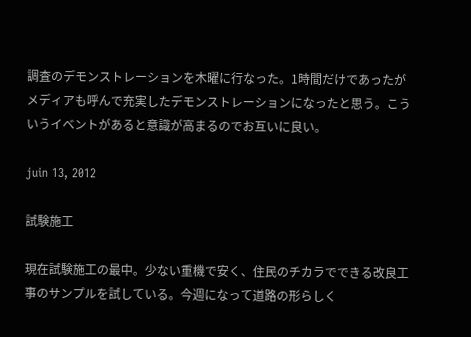調査のデモンストレーションを木曜に行なった。1時間だけであったがメディアも呼んで充実したデモンストレーションになったと思う。こういうイベントがあると意識が高まるのでお互いに良い。

juin 13, 2012

試験施工

現在試験施工の最中。少ない重機で安く、住民のチカラでできる改良工事のサンプルを試している。今週になって道路の形らしく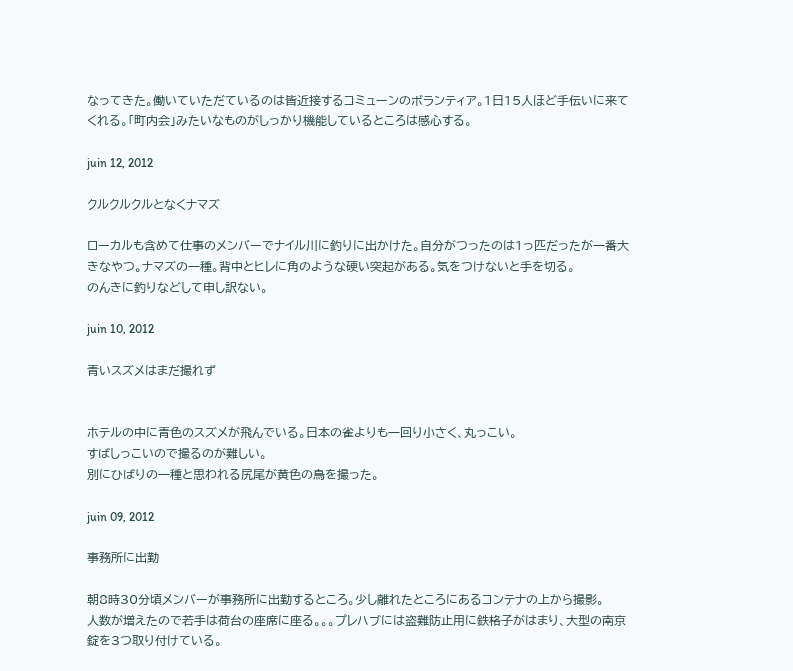なってきた。働いていただているのは皆近接するコミューンのボランティア。1日15人ほど手伝いに来てくれる。「町内会」みたいなものがしっかり機能しているところは感心する。

juin 12, 2012

クルクルクルとなくナマズ

ローカルも含めて仕事のメンバーでナイル川に釣りに出かけた。自分がつったのは1っ匹だったが一番大きなやつ。ナマズの一種。背中とヒレに角のような硬い突起がある。気をつけないと手を切る。
のんきに釣りなどして申し訳ない。

juin 10, 2012

青いスズメはまだ撮れず


ホテルの中に青色のスズメが飛んでいる。日本の雀よりも一回り小さく、丸っこい。
すばしっこいので撮るのが難しい。
別にひばりの一種と思われる尻尾が黄色の鳥を撮った。

juin 09, 2012

事務所に出勤

朝8時30分頃メンバーが事務所に出勤するところ。少し離れたところにあるコンテナの上から撮影。
人数が増えたので若手は荷台の座席に座る。。。プレハブには盗難防止用に鉄格子がはまり、大型の南京錠を3つ取り付けている。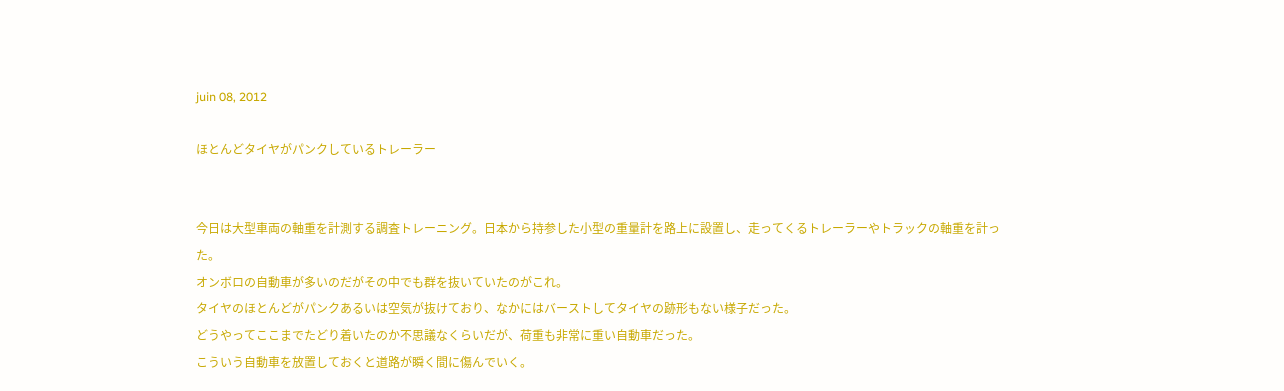juin 08, 2012

ほとんどタイヤがパンクしているトレーラー


今日は大型車両の軸重を計測する調査トレーニング。日本から持参した小型の重量計を路上に設置し、走ってくるトレーラーやトラックの軸重を計った。
オンボロの自動車が多いのだがその中でも群を抜いていたのがこれ。
タイヤのほとんどがパンクあるいは空気が抜けており、なかにはバーストしてタイヤの跡形もない様子だった。
どうやってここまでたどり着いたのか不思議なくらいだが、荷重も非常に重い自動車だった。
こういう自動車を放置しておくと道路が瞬く間に傷んでいく。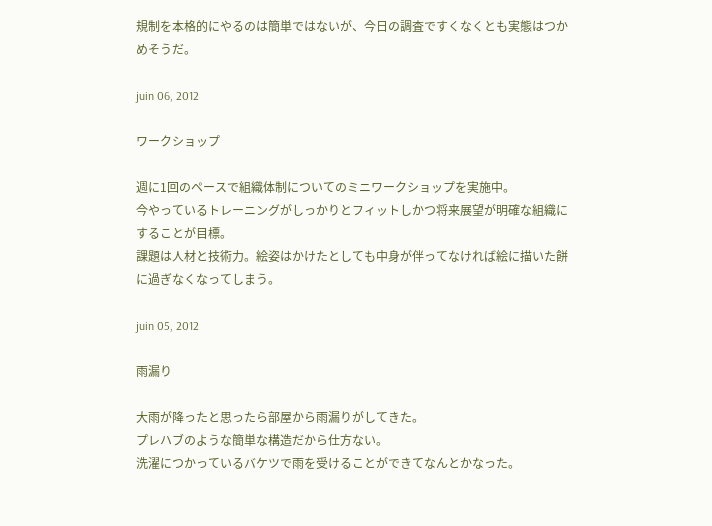規制を本格的にやるのは簡単ではないが、今日の調査ですくなくとも実態はつかめそうだ。

juin 06, 2012

ワークショップ

週に1回のペースで組織体制についてのミニワークショップを実施中。
今やっているトレーニングがしっかりとフィットしかつ将来展望が明確な組織にすることが目標。
課題は人材と技術力。絵姿はかけたとしても中身が伴ってなければ絵に描いた餅に過ぎなくなってしまう。

juin 05, 2012

雨漏り

大雨が降ったと思ったら部屋から雨漏りがしてきた。
プレハブのような簡単な構造だから仕方ない。
洗濯につかっているバケツで雨を受けることができてなんとかなった。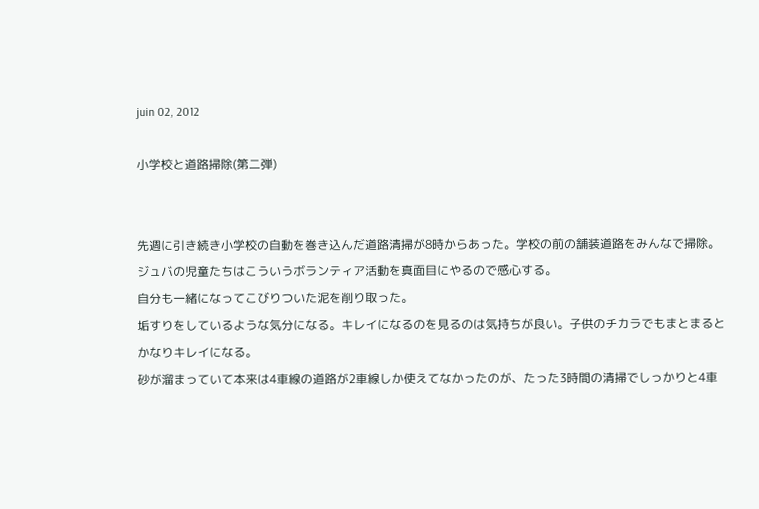juin 02, 2012

小学校と道路掃除(第二弾)


先週に引き続き小学校の自動を巻き込んだ道路清掃が8時からあった。学校の前の舗装道路をみんなで掃除。ジュバの児童たちはこういうボランティア活動を真面目にやるので感心する。
自分も一緒になってこびりついた泥を削り取った。
垢すりをしているような気分になる。キレイになるのを見るのは気持ちが良い。子供のチカラでもまとまるとかなりキレイになる。
砂が溜まっていて本来は4車線の道路が2車線しか使えてなかったのが、たった3時間の清掃でしっかりと4車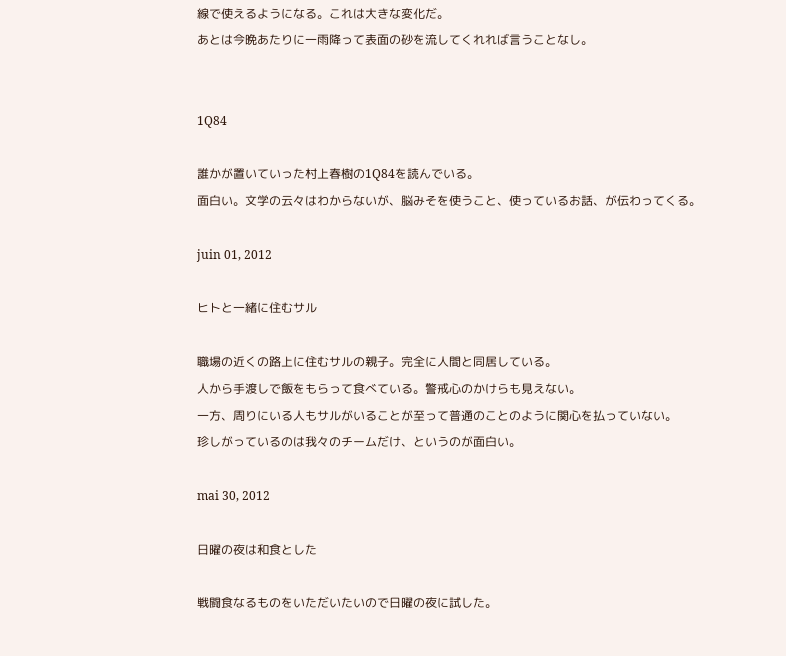線で使えるようになる。これは大きな変化だ。
あとは今晩あたりに一雨降って表面の砂を流してくれれば言うことなし。


1Q84

誰かが置いていった村上春樹の1Q84を読んでいる。
面白い。文学の云々はわからないが、脳みそを使うこと、使っているお話、が伝わってくる。

juin 01, 2012

ヒトと一緒に住むサル

職場の近くの路上に住むサルの親子。完全に人間と同居している。
人から手渡しで飯をもらって食べている。警戒心のかけらも見えない。
一方、周りにいる人もサルがいることが至って普通のことのように関心を払っていない。
珍しがっているのは我々のチームだけ、というのが面白い。

mai 30, 2012

日曜の夜は和食とした

戦闘食なるものをいただいたいので日曜の夜に試した。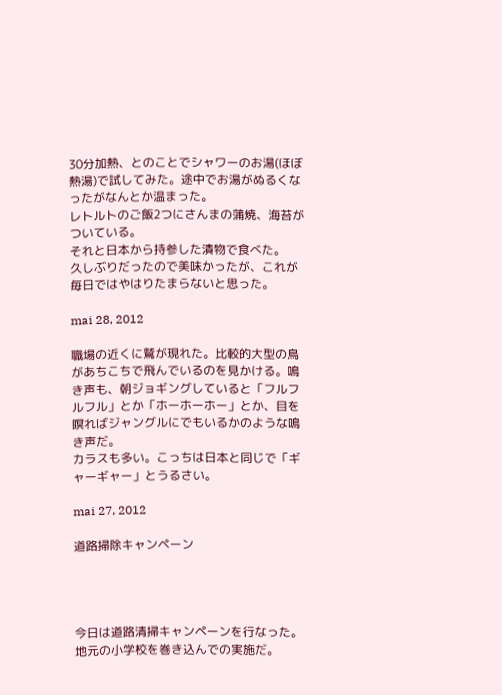30分加熱、とのことでシャワーのお湯(ほぼ熱湯)で試してみた。途中でお湯がぬるくなったがなんとか温まった。
レトルトのご飯2つにさんまの蒲焼、海苔がついている。
それと日本から持参した漬物で食べた。
久しぶりだったので美味かったが、これが毎日ではやはりたまらないと思った。

mai 28, 2012

職場の近くに鷲が現れた。比較的大型の鳥があちこちで飛んでいるのを見かける。鳴き声も、朝ジョギングしていると「フルフルフル」とか「ホーホーホー」とか、目を瞑ればジャングルにでもいるかのような鳴き声だ。
カラスも多い。こっちは日本と同じで「ギャーギャー」とうるさい。

mai 27, 2012

道路掃除キャンペーン




今日は道路清掃キャンペーンを行なった。
地元の小学校を巻き込んでの実施だ。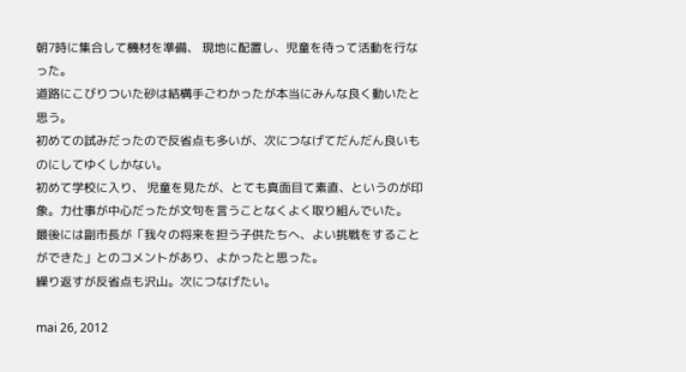朝7時に集合して機材を準備、 現地に配置し、児童を待って活動を行なった。
道路にこびりついた砂は結構手ごわかったが本当にみんな良く動いたと思う。
初めての試みだったので反省点も多いが、次につなげてだんだん良いものにしてゆくしかない。
初めて学校に入り、 児童を見たが、とても真面目て素直、というのが印象。力仕事が中心だったが文句を言うことなくよく取り組んでいた。
最後には副市長が「我々の将来を担う子供たちへ、よい挑戦をすることができた」とのコメントがあり、よかったと思った。
繰り返すが反省点も沢山。次につなげたい。

mai 26, 2012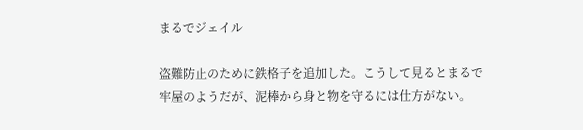まるでジェイル

盗難防止のために鉄格子を追加した。こうして見るとまるで牢屋のようだが、泥棒から身と物を守るには仕方がない。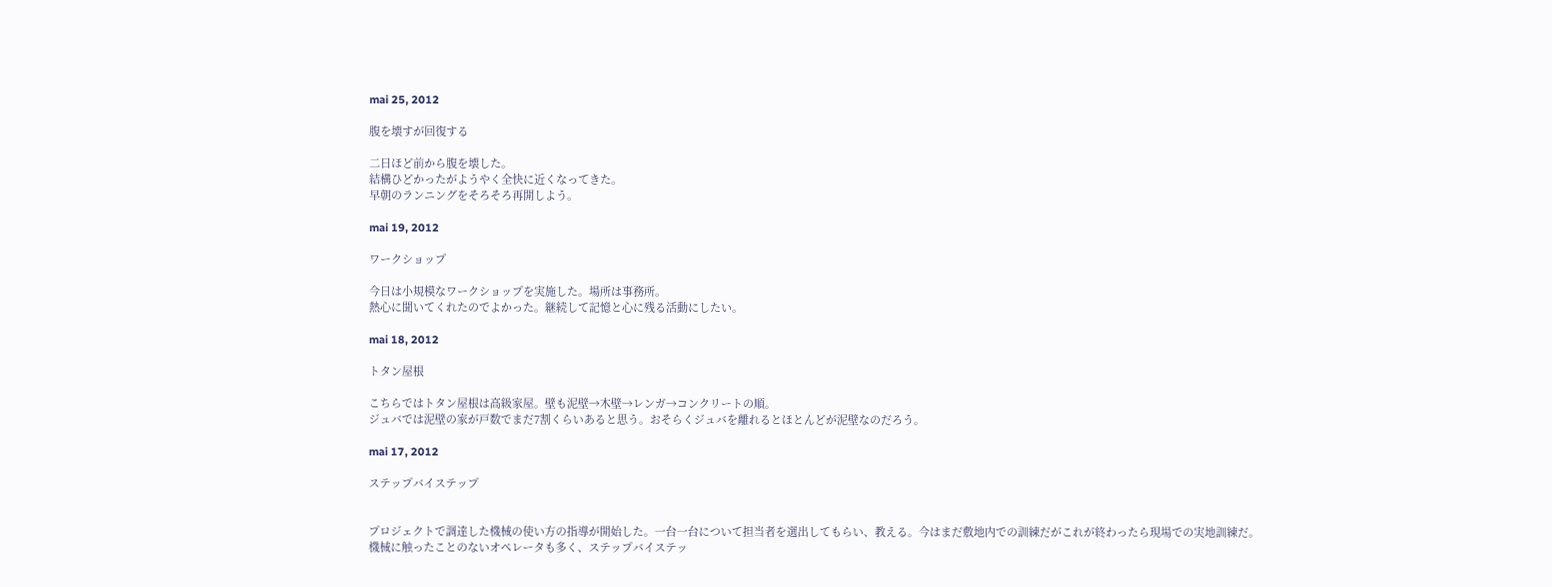mai 25, 2012

腹を壊すが回復する

二日ほど前から腹を壊した。
結構ひどかったがようやく全快に近くなってきた。
早朝のランニングをそろそろ再開しよう。

mai 19, 2012

ワークショップ

今日は小規模なワークショップを実施した。場所は事務所。
熱心に聞いてくれたのでよかった。継続して記憶と心に残る活動にしたい。

mai 18, 2012

トタン屋根

こちらではトタン屋根は高級家屋。壁も泥壁→木壁→レンガ→コンクリートの順。
ジュバでは泥壁の家が戸数でまだ7割くらいあると思う。おそらくジュバを離れるとほとんどが泥壁なのだろう。

mai 17, 2012

ステップバイステップ


プロジェクトで調達した機械の使い方の指導が開始した。一台一台について担当者を選出してもらい、教える。今はまだ敷地内での訓練だがこれが終わったら現場での実地訓練だ。
機械に触ったことのないオペレータも多く、ステップバイステッ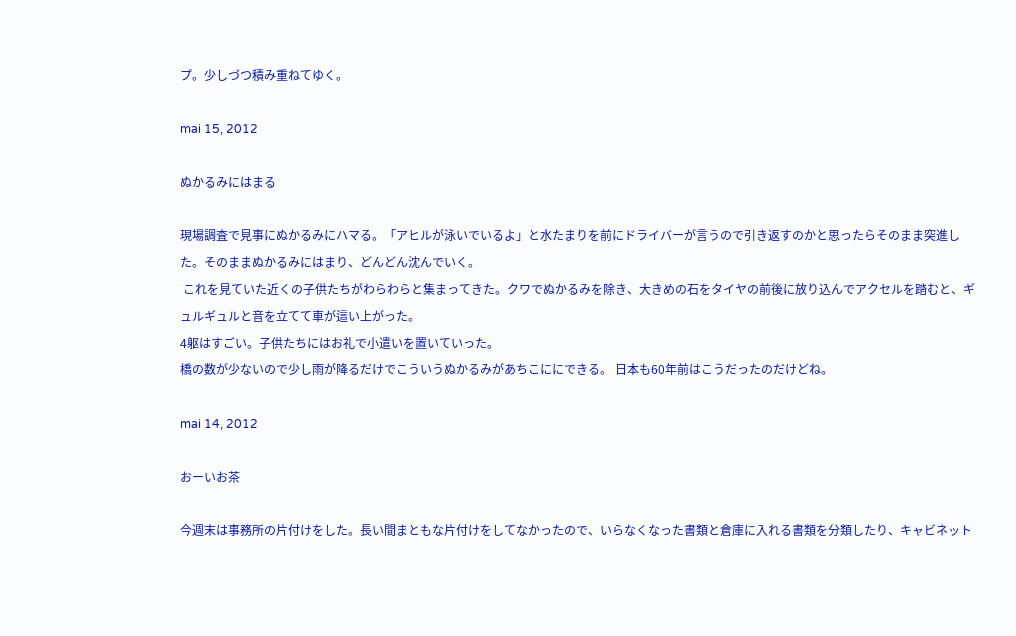プ。少しづつ積み重ねてゆく。

mai 15, 2012

ぬかるみにはまる

現場調査で見事にぬかるみにハマる。「アヒルが泳いでいるよ」と水たまりを前にドライバーが言うので引き返すのかと思ったらそのまま突進した。そのままぬかるみにはまり、どんどん沈んでいく。
 これを見ていた近くの子供たちがわらわらと集まってきた。クワでぬかるみを除き、大きめの石をタイヤの前後に放り込んでアクセルを踏むと、ギュルギュルと音を立てて車が這い上がった。
4躯はすごい。子供たちにはお礼で小遣いを置いていった。
橋の数が少ないので少し雨が降るだけでこういうぬかるみがあちこににできる。 日本も60年前はこうだったのだけどね。

mai 14, 2012

おーいお茶

今週末は事務所の片付けをした。長い間まともな片付けをしてなかったので、いらなくなった書類と倉庫に入れる書類を分類したり、キャビネット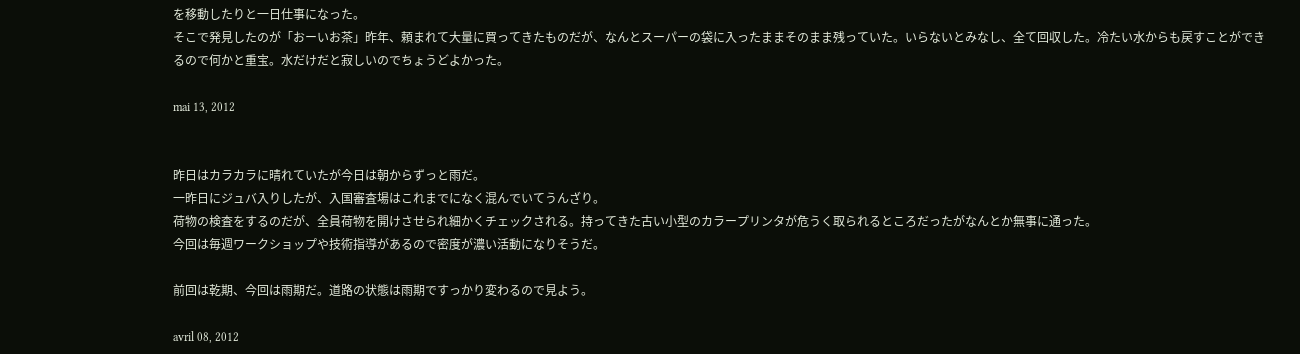を移動したりと一日仕事になった。
そこで発見したのが「おーいお茶」昨年、頼まれて大量に買ってきたものだが、なんとスーパーの袋に入ったままそのまま残っていた。いらないとみなし、全て回収した。冷たい水からも戻すことができるので何かと重宝。水だけだと寂しいのでちょうどよかった。

mai 13, 2012


昨日はカラカラに晴れていたが今日は朝からずっと雨だ。
一昨日にジュバ入りしたが、入国審査場はこれまでになく混んでいてうんざり。
荷物の検査をするのだが、全員荷物を開けさせられ細かくチェックされる。持ってきた古い小型のカラープリンタが危うく取られるところだったがなんとか無事に通った。
今回は毎週ワークショップや技術指導があるので密度が濃い活動になりそうだ。

前回は乾期、今回は雨期だ。道路の状態は雨期ですっかり変わるので見よう。

avril 08, 2012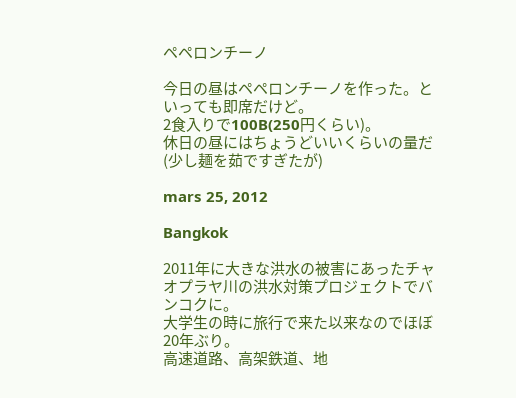ペペロンチーノ

今日の昼はペペロンチーノを作った。といっても即席だけど。
2食入りで100B(250円くらい)。
休日の昼にはちょうどいいくらいの量だ(少し麺を茹ですぎたが)

mars 25, 2012

Bangkok

2011年に大きな洪水の被害にあったチャオプラヤ川の洪水対策プロジェクトでバンコクに。
大学生の時に旅行で来た以来なのでほぼ20年ぶり。
高速道路、高架鉄道、地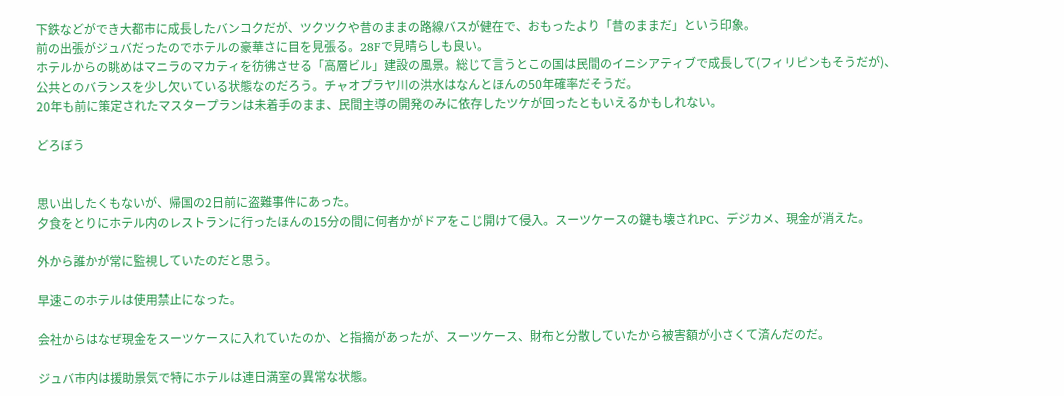下鉄などができ大都市に成長したバンコクだが、ツクツクや昔のままの路線バスが健在で、おもったより「昔のままだ」という印象。
前の出張がジュバだったのでホテルの豪華さに目を見張る。28Fで見晴らしも良い。
ホテルからの眺めはマニラのマカティを彷彿させる「高層ビル」建設の風景。総じて言うとこの国は民間のイニシアティブで成長して(フィリピンもそうだが)、公共とのバランスを少し欠いている状態なのだろう。チャオプラヤ川の洪水はなんとほんの50年確率だそうだ。
20年も前に策定されたマスタープランは未着手のまま、民間主導の開発のみに依存したツケが回ったともいえるかもしれない。

どろぼう


思い出したくもないが、帰国の2日前に盗難事件にあった。
夕食をとりにホテル内のレストランに行ったほんの15分の間に何者かがドアをこじ開けて侵入。スーツケースの鍵も壊されPC、デジカメ、現金が消えた。

外から誰かが常に監視していたのだと思う。

早速このホテルは使用禁止になった。

会社からはなぜ現金をスーツケースに入れていたのか、と指摘があったが、スーツケース、財布と分散していたから被害額が小さくて済んだのだ。

ジュバ市内は援助景気で特にホテルは連日満室の異常な状態。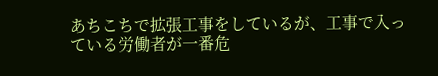あちこちで拡張工事をしているが、工事で入っている労働者が一番危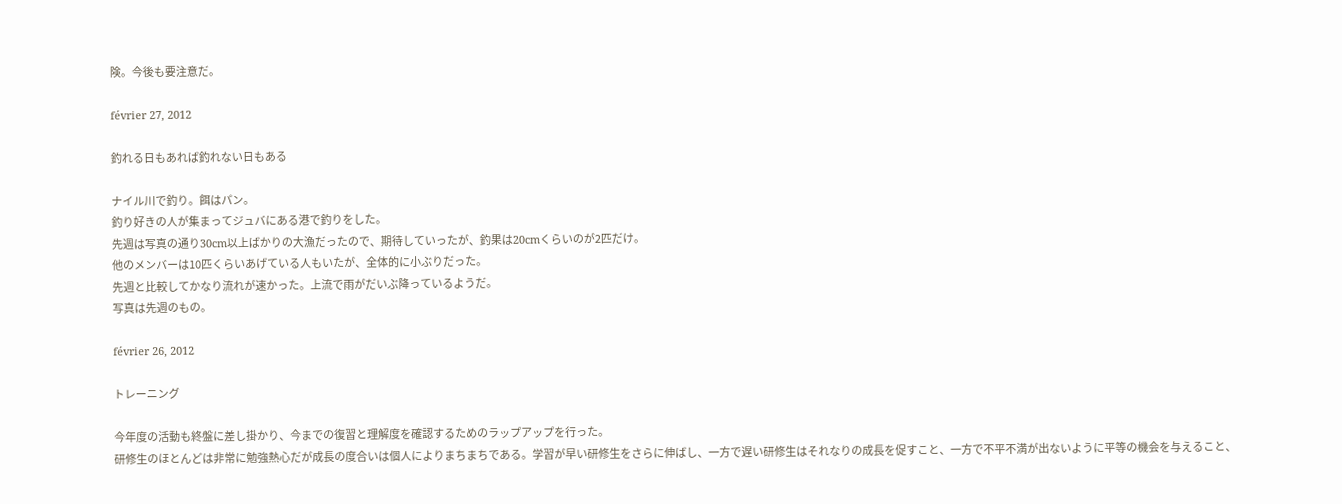険。今後も要注意だ。

février 27, 2012

釣れる日もあれば釣れない日もある

ナイル川で釣り。餌はパン。
釣り好きの人が集まってジュバにある港で釣りをした。
先週は写真の通り30cm以上ばかりの大漁だったので、期待していったが、釣果は20cmくらいのが2匹だけ。
他のメンバーは10匹くらいあげている人もいたが、全体的に小ぶりだった。
先週と比較してかなり流れが速かった。上流で雨がだいぶ降っているようだ。
写真は先週のもの。

février 26, 2012

トレーニング

今年度の活動も終盤に差し掛かり、今までの復習と理解度を確認するためのラップアップを行った。
研修生のほとんどは非常に勉強熱心だが成長の度合いは個人によりまちまちである。学習が早い研修生をさらに伸ばし、一方で遅い研修生はそれなりの成長を促すこと、一方で不平不満が出ないように平等の機会を与えること、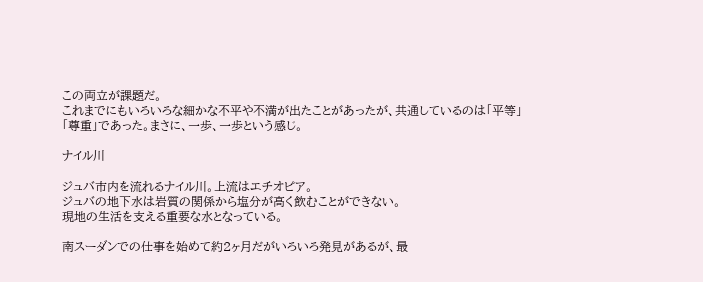この両立が課題だ。
これまでにもいろいろな細かな不平や不満が出たことがあったが、共通しているのは「平等」「尊重」であった。まさに、一歩、一歩という感じ。

ナイル川

ジュバ市内を流れるナイル川。上流はエチオピア。
ジュバの地下水は岩質の関係から塩分が高く飲むことができない。
現地の生活を支える重要な水となっている。

南スーダンでの仕事を始めて約2ヶ月だがいろいろ発見があるが、最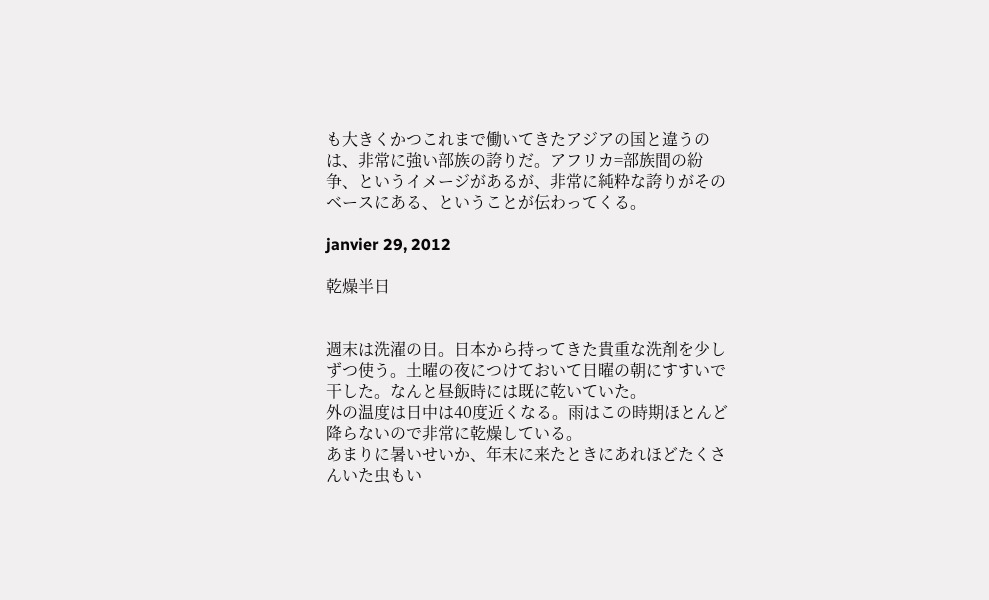も大きくかつこれまで働いてきたアジアの国と違うのは、非常に強い部族の誇りだ。アフリカ=部族間の紛争、というイメージがあるが、非常に純粋な誇りがそのベースにある、ということが伝わってくる。

janvier 29, 2012

乾燥半日


週末は洗濯の日。日本から持ってきた貴重な洗剤を少しずつ使う。土曜の夜につけておいて日曜の朝にすすいで干した。なんと昼飯時には既に乾いていた。
外の温度は日中は40度近くなる。雨はこの時期ほとんど降らないので非常に乾燥している。
あまりに暑いせいか、年末に来たときにあれほどたくさんいた虫もい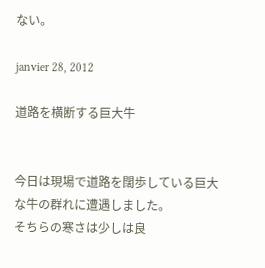ない。

janvier 28, 2012

道路を横断する巨大牛


今日は現場で道路を闊歩している巨大な牛の群れに遭遇しました。
そちらの寒さは少しは良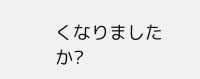くなりましたか?